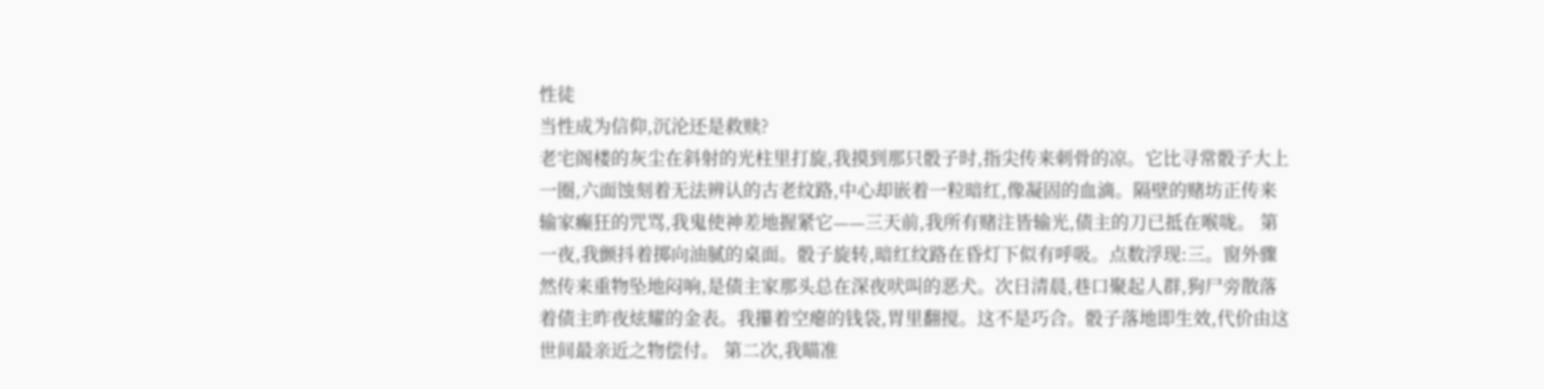性徒
当性成为信仰,沉沦还是救赎?
老宅阁楼的灰尘在斜射的光柱里打旋,我摸到那只骰子时,指尖传来刺骨的凉。它比寻常骰子大上一圈,六面蚀刻着无法辨认的古老纹路,中心却嵌着一粒暗红,像凝固的血滴。隔壁的赌坊正传来输家癫狂的咒骂,我鬼使神差地握紧它——三天前,我所有赌注皆输光,债主的刀已抵在喉咙。 第一夜,我颤抖着掷向油腻的桌面。骰子旋转,暗红纹路在昏灯下似有呼吸。点数浮现:三。窗外骤然传来重物坠地闷响,是债主家那头总在深夜吠叫的恶犬。次日清晨,巷口聚起人群,狗尸旁散落着债主昨夜炫耀的金表。我攥着空瘪的钱袋,胃里翻搅。这不是巧合。骰子落地即生效,代价由这世间最亲近之物偿付。 第二次,我瞄准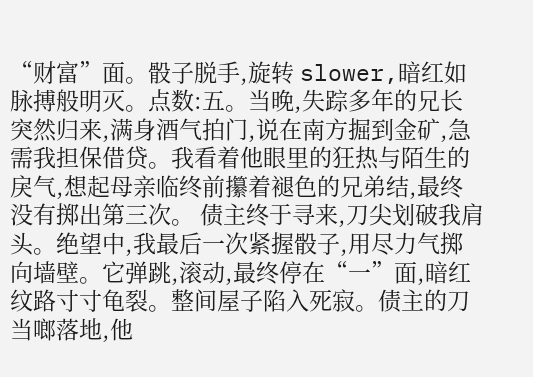“财富”面。骰子脱手,旋转 slower,暗红如脉搏般明灭。点数:五。当晚,失踪多年的兄长突然归来,满身酒气拍门,说在南方掘到金矿,急需我担保借贷。我看着他眼里的狂热与陌生的戾气,想起母亲临终前攥着褪色的兄弟结,最终没有掷出第三次。 债主终于寻来,刀尖划破我肩头。绝望中,我最后一次紧握骰子,用尽力气掷向墙壁。它弹跳,滚动,最终停在“一”面,暗红纹路寸寸龟裂。整间屋子陷入死寂。债主的刀当啷落地,他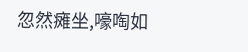忽然瘫坐,嚎啕如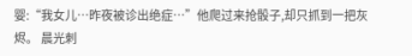婴:“我女儿…昨夜被诊出绝症…”他爬过来抢骰子,却只抓到一把灰烬。 晨光刺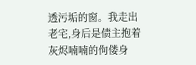透污垢的窗。我走出老宅,身后是债主抱着灰烬喃喃的佝偻身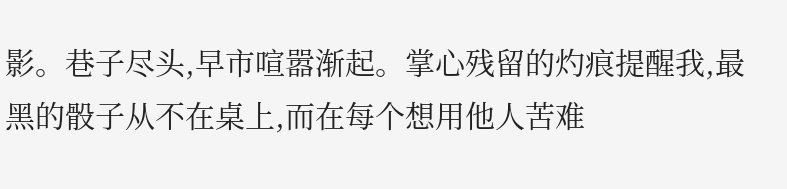影。巷子尽头,早市喧嚣渐起。掌心残留的灼痕提醒我,最黑的骰子从不在桌上,而在每个想用他人苦难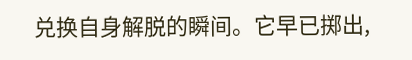兑换自身解脱的瞬间。它早已掷出,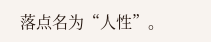落点名为“人性”。